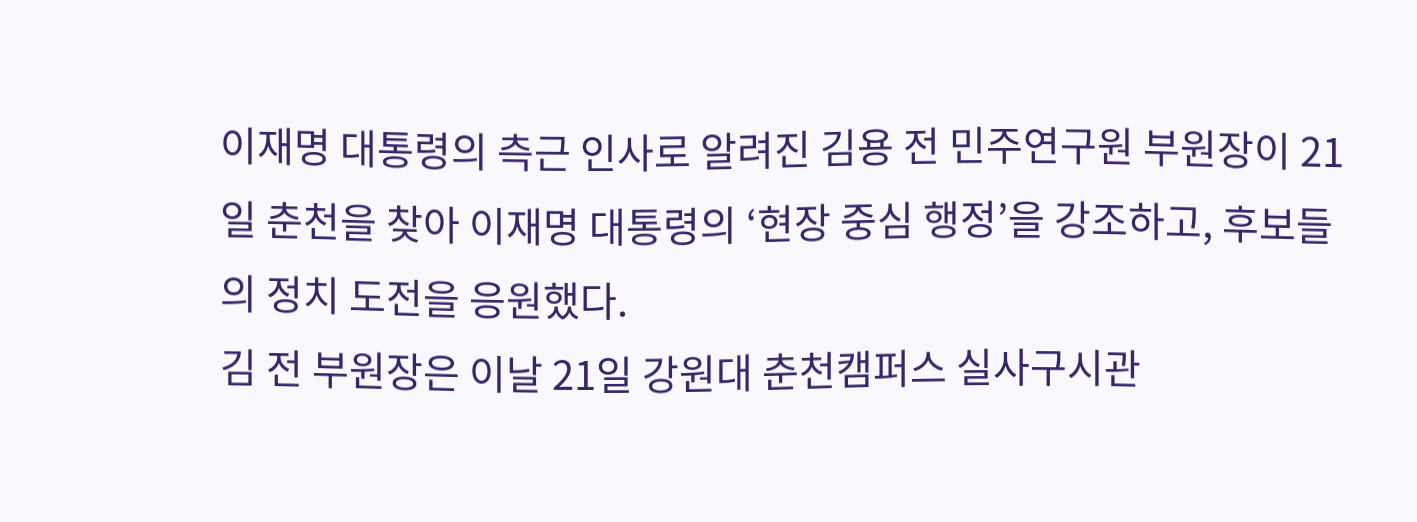이재명 대통령의 측근 인사로 알려진 김용 전 민주연구원 부원장이 21일 춘천을 찾아 이재명 대통령의 ‘현장 중심 행정’을 강조하고, 후보들의 정치 도전을 응원했다.
김 전 부원장은 이날 21일 강원대 춘천캠퍼스 실사구시관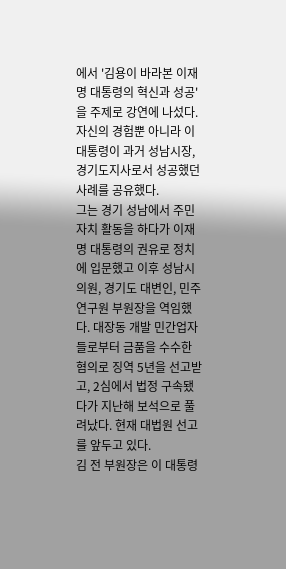에서 '김용이 바라본 이재명 대통령의 혁신과 성공'을 주제로 강연에 나섰다. 자신의 경험뿐 아니라 이 대통령이 과거 성남시장, 경기도지사로서 성공했던 사례를 공유했다.
그는 경기 성남에서 주민자치 활동을 하다가 이재명 대통령의 권유로 정치에 입문했고 이후 성남시의원, 경기도 대변인, 민주연구원 부원장을 역임했다. 대장동 개발 민간업자들로부터 금품을 수수한 혐의로 징역 5년을 선고받고, 2심에서 법정 구속됐다가 지난해 보석으로 풀려났다. 현재 대법원 선고를 앞두고 있다.
김 전 부원장은 이 대통령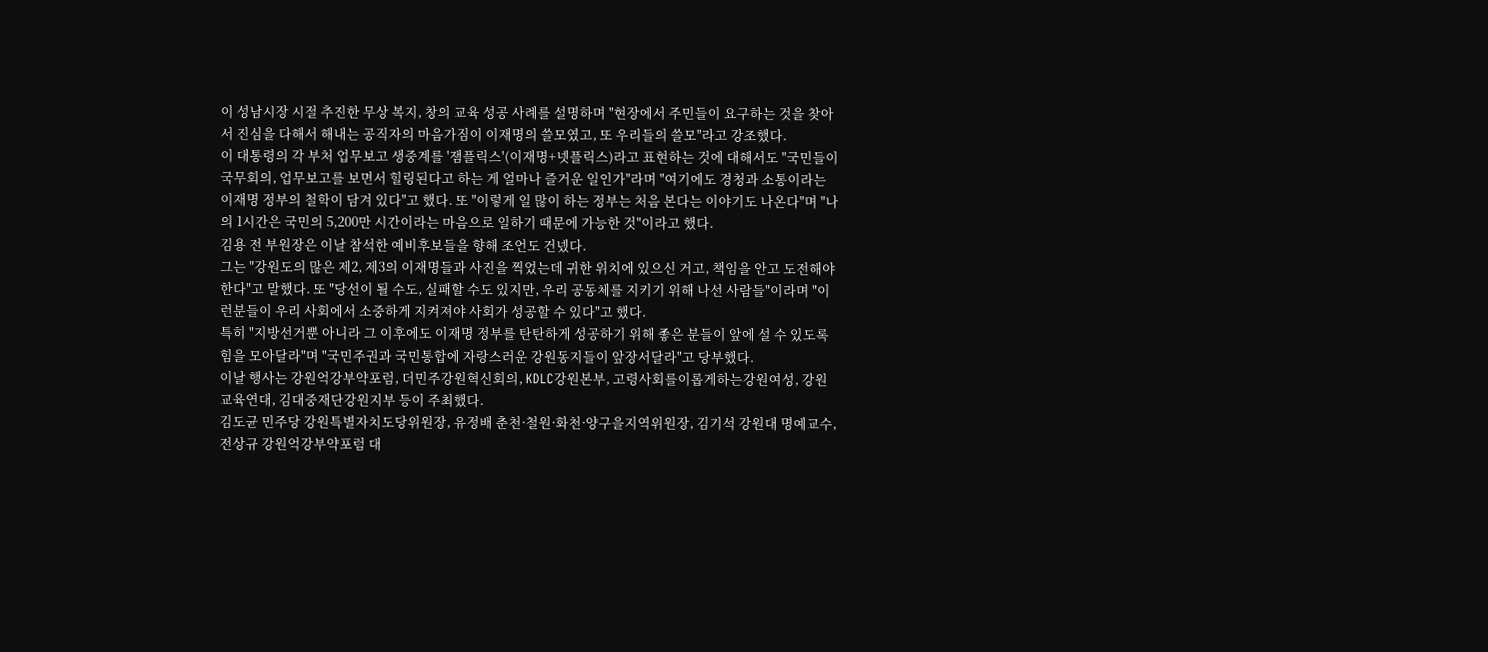이 성남시장 시절 추진한 무상 복지, 창의 교육 성공 사례를 설명하며 "현장에서 주민들이 요구하는 것을 찾아서 진심을 다해서 해내는 공직자의 마음가짐이 이재명의 쓸모였고, 또 우리들의 쓸모"라고 강조했다.
이 대통령의 각 부처 업무보고 생중계를 '잼플릭스'(이재명+넷플릭스)라고 표현하는 것에 대해서도 "국민들이 국무회의, 업무보고를 보면서 힐링된다고 하는 게 얼마나 즐거운 일인가"라며 "여기에도 경청과 소통이라는 이재명 정부의 철학이 담겨 있다"고 했다. 또 "이렇게 일 많이 하는 정부는 처음 본다는 이야기도 나온다"며 "나의 1시간은 국민의 5,200만 시간이라는 마음으로 일하기 때문에 가능한 것"이라고 했다.
김용 전 부원장은 이날 참석한 예비후보들을 향해 조언도 건넸다.
그는 "강원도의 많은 제2, 제3의 이재명들과 사진을 찍었는데 귀한 위치에 있으신 거고, 책임을 안고 도전해야 한다"고 말했다. 또 "당선이 될 수도, 실패할 수도 있지만, 우리 공동체를 지키기 위해 나선 사람들"이라며 "이런분들이 우리 사회에서 소중하게 지켜져야 사회가 성공할 수 있다"고 했다.
특히 "지방선거뿐 아니라 그 이후에도 이재명 정부를 탄탄하게 성공하기 위해 좋은 분들이 앞에 설 수 있도록 힘을 모아달라"며 "국민주권과 국민통합에 자랑스러운 강원동지들이 앞장서달라"고 당부했다.
이날 행사는 강원억강부약포럼, 더민주강원혁신회의, KDLC강원본부, 고령사회를이롭게하는강원여성, 강원교육연대, 김대중재단강원지부 등이 주최했다.
김도균 민주당 강원특별자치도당위원장, 유정배 춘천·철원·화천·양구을지역위원장, 김기석 강원대 명예교수, 전상규 강원억강부약포럼 대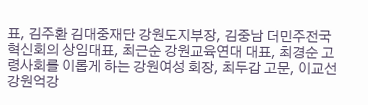표, 김주환 김대중재단 강원도지부장, 김중남 더민주전국혁신회의 상임대표, 최근순 강원교육연대 대표, 최경순 고령사회를 이롭게 하는 강원여성 회장, 최두갑 고문, 이교선 강원억강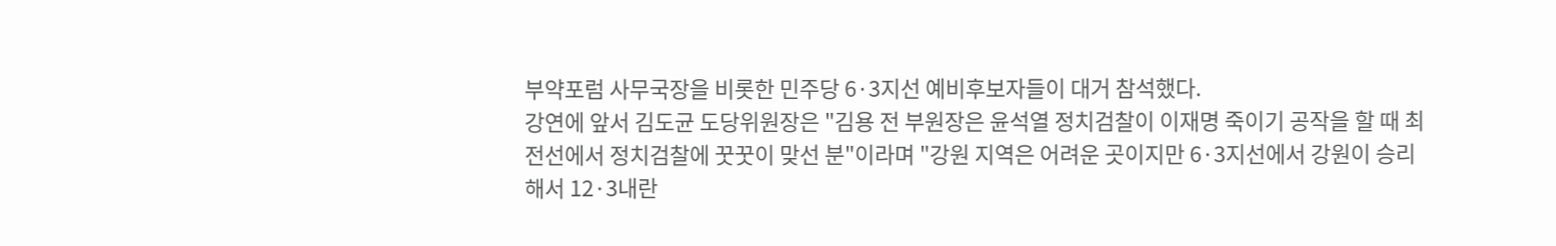부약포럼 사무국장을 비롯한 민주당 6·3지선 예비후보자들이 대거 참석했다.
강연에 앞서 김도균 도당위원장은 "김용 전 부원장은 윤석열 정치검찰이 이재명 죽이기 공작을 할 때 최전선에서 정치검찰에 꿋꿋이 맞선 분"이라며 "강원 지역은 어려운 곳이지만 6·3지선에서 강원이 승리해서 12·3내란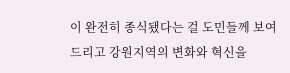이 완전히 종식됐다는 걸 도민들께 보여드리고 강원지역의 변화와 혁신을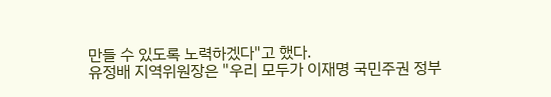만들 수 있도록 노력하겠다"고 했다.
유정배 지역위원장은 "우리 모두가 이재명 국민주권 정부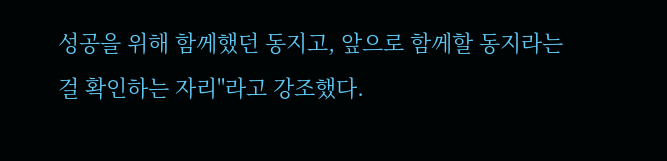성공을 위해 함께했던 동지고, 앞으로 함께할 동지라는 걸 확인하는 자리"라고 강조했다.